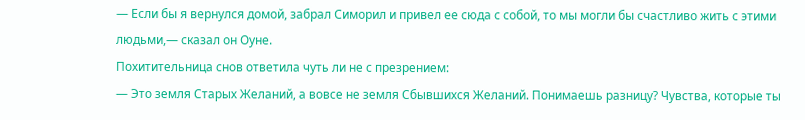— Если бы я вернулся домой, забрал Симорил и привел ее сюда с собой, то мы могли бы счастливо жить с этими людьми,— сказал он Оуне.
Похитительница снов ответила чуть ли не с презрением:
— Это земля Старых Желаний, а вовсе не земля Сбывшихся Желаний. Понимаешь разницу? Чувства, которые ты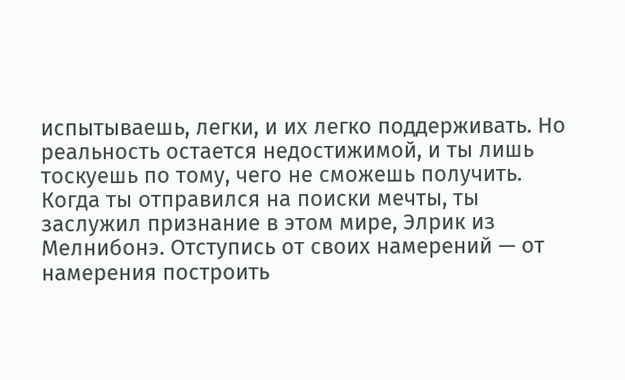испытываешь, легки, и их легко поддерживать. Но реальность остается недостижимой, и ты лишь тоскуешь по тому, чего не сможешь получить. Когда ты отправился на поиски мечты, ты заслужил признание в этом мире, Элрик из Мелнибонэ. Отступись от своих намерений — от намерения построить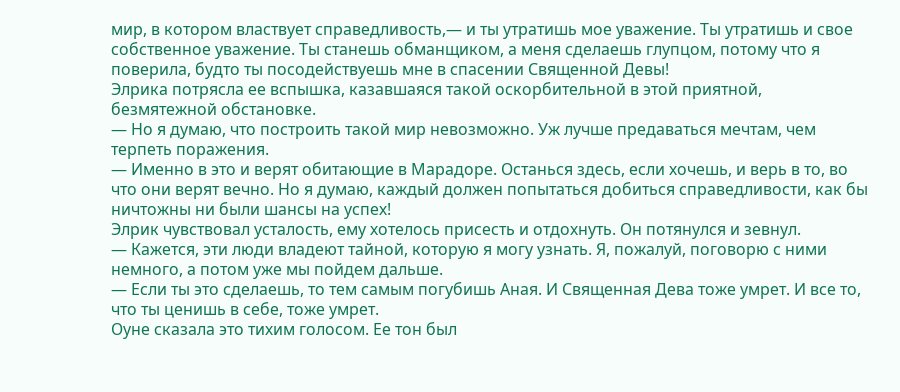мир, в котором властвует справедливость,— и ты утратишь мое уважение. Ты утратишь и свое собственное уважение. Ты станешь обманщиком, а меня сделаешь глупцом, потому что я поверила, будто ты посодействуешь мне в спасении Священной Девы!
Элрика потрясла ее вспышка, казавшаяся такой оскорбительной в этой приятной, безмятежной обстановке.
— Но я думаю, что построить такой мир невозможно. Уж лучше предаваться мечтам, чем терпеть поражения.
— Именно в это и верят обитающие в Марадоре. Останься здесь, если хочешь, и верь в то, во что они верят вечно. Но я думаю, каждый должен попытаться добиться справедливости, как бы ничтожны ни были шансы на успех!
Элрик чувствовал усталость, ему хотелось присесть и отдохнуть. Он потянулся и зевнул.
— Кажется, эти люди владеют тайной, которую я могу узнать. Я, пожалуй, поговорю с ними немного, а потом уже мы пойдем дальше.
— Если ты это сделаешь, то тем самым погубишь Аная. И Священная Дева тоже умрет. И все то, что ты ценишь в себе, тоже умрет.
Оуне сказала это тихим голосом. Ее тон был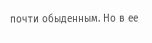почти обыденным. Но в ее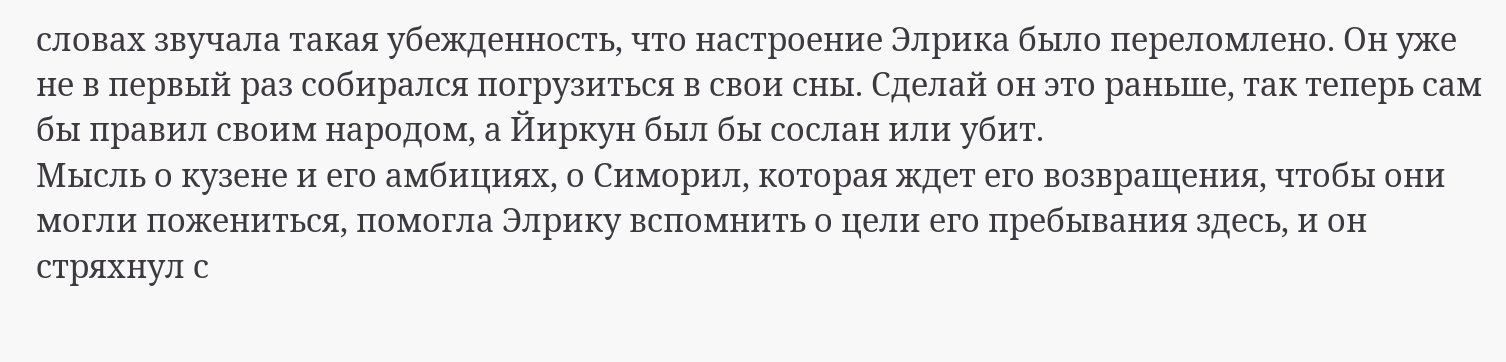словах звучала такая убежденность, что настроение Элрика было переломлено. Он уже не в первый раз собирался погрузиться в свои сны. Сделай он это раньше, так теперь сам бы правил своим народом, а Йиркун был бы сослан или убит.
Мысль о кузене и его амбициях, о Симорил, которая ждет его возвращения, чтобы они могли пожениться, помогла Элрику вспомнить о цели его пребывания здесь, и он стряхнул с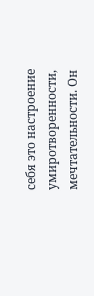себя это настроение умиротворенности, мечтательности. Он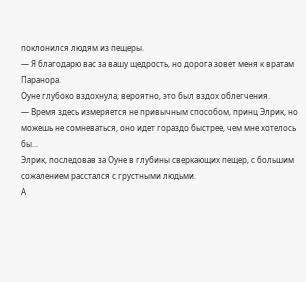поклонился людям из пещеры.
— Я благодарю вас за вашу щедрость, но дорога зовет меня к вратам Паранора.
Оуне глубоко вздохнула; вероятно, это был вздох облегчения.
— Время здесь измеряется не привычным способом, принц Элрик, но можешь не сомневаться, оно идет гораздо быстрее, чем мне хотелось бы...
Элрик, последовав за Оуне в глубины сверкающих пещер, с большим сожалением расстался с грустными людьми.
А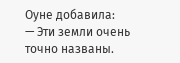Оуне добавила:
— Эти земли очень точно названы.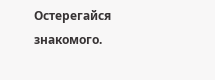Остерегайся знакомого.